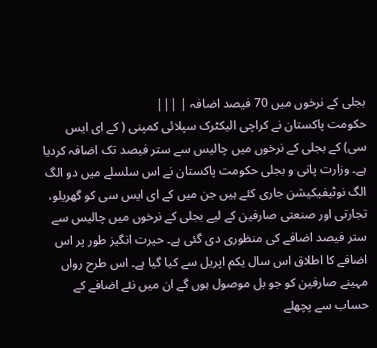بجلی کے نرخوں میں 70 فیصد اضافہ | |||
حکومت پاکستان نے کراچی الیکٹرک سپلائی کمپنی ( کے ای ایس سی) کے بجلی کے نرخوں میں چالیس سے ستر فیصد تک اضافہ کردیا ہے۔ وزارت پانی و بجلی حکومت پاکستان نے اس سلسلے میں دو الگ الگ نوٹیفیکیشن جاری کئے ہیں جن میں کے ای ایس سی کو گھریلو، تجارتی اور صنعتی صارفین کے لیے بجلی کے نرخوں میں چالیس سے ستر فیصد اضافے کی منظوری دی گئی ہے۔ حیرت انگیز طور پر اس اضافے کا اطلاق اس سال یکم اپریل سے کیا گیا ہے۔ اس طرح رواں مہینے صارفین کو جو بل موصول ہوں گے ان میں نئے اضافے کے حساب سے پچھلے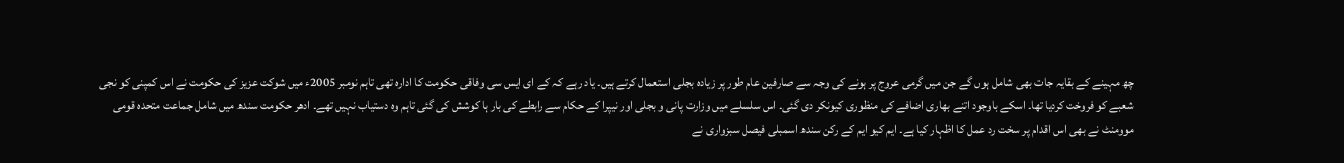چھ مہینے کے بقایہ جات بھی شامل ہوں گے جن میں گرمی عروج پر ہونے کی وجہ سے صارفین عام طور پر زیادہ بجلی استعمال کرتے ہیں۔ یاد رہے کہ کے ای ایس سی وفاقی حکومت کا ادارہ تھی تاہم نومبر 2005ء میں شوکت عزیز کی حکومت نے اس کمپنی کو نجی شعبے کو فروخت کردیا تھا۔ اسکے باوجود اتنے بھاری اضافے کی منظوری کیونکر دی گئی۔ اس سلسلے میں وزارت پانی و بجلی اور نیپرا کے حکام سے رابطے کی بار ہا کوشش کی گئی تاہم وہ دستیاب نہیں تھے۔ ادھر حکومت سندھ میں شامل جماعت متحدہ قومی موومنٹ نے بھی اس اقدام پر سخت رد عمل کا اظہار کیا ہے۔ ایم کیو ایم کے رکن سندھ اسمبلی فیصل سبزواری نے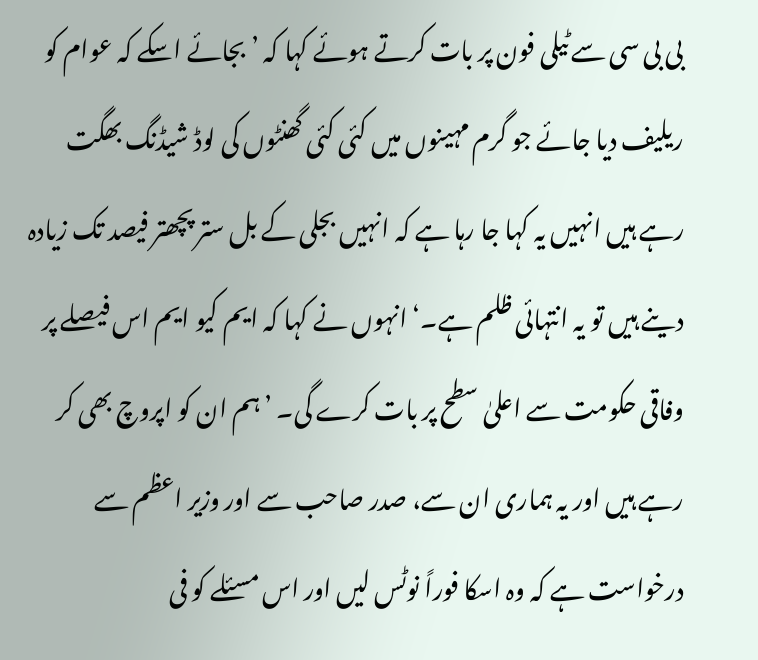بی بی سی سے ٹیلی فون پر بات کرتے ہوئے کہا کہ ’بجائے اسکے کہ عوام کو ریلیف دیا جائے جو گرم مہینوں میں کئی کئی گھنٹوں کی لوڈ شیڈنگ بھگت رہے ہیں انہیں یہ کہا جا رہا ہے کہ انہیں بجلی کے بل ستر پچھتر فیصد تک زیادہ دینے ہیں تو یہ انتہائی ظلم ہے۔‘ انہوں نے کہا کہ ایم کیو ایم اس فیصلے پر وفاقی حکومت سے اعلیٰ سطح پر بات کرے گی۔ ’ہم ان کو اپروچ بھی کر رہے ہیں اور یہ ہماری ان سے، صدر صاحب سے اور وزیر اعظم سے درخواست ہے کہ وہ اسکا فوراً نوٹس لیں اور اس مسئلے کو فی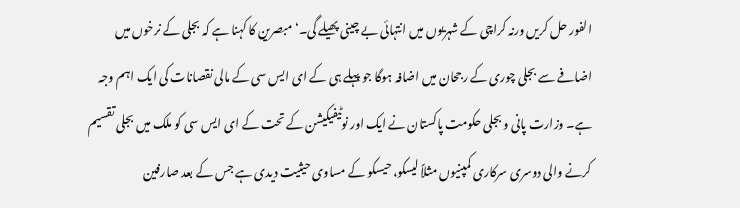الفور حل کریں ورنہ کراچی کے شہریوں میں انتہائی بے چینی پھیلے گی۔‘ مبصرین کا کہنا ہے کہ بجلی کے نرخوں میں اضافے سے بجلی چوری کے رجحان میں اضافہ ہوگا جو پہلے ہی کے ای ایس سی کے مالی نقصانات کی ایک اہم وجہ ہے۔ وزارت پانی و بجلی حکومت پاکستان نے ایک اور نوٹیفیکیشن کے تحت کے ای ایس سی کو ملک میں بجلی تقسیم کرنے والی دوسری سرکاری کمپنیوں مثلاً لیسکو، حیسکو کے مساوی حیثیت دیدی ہے جس کے بعد صارفین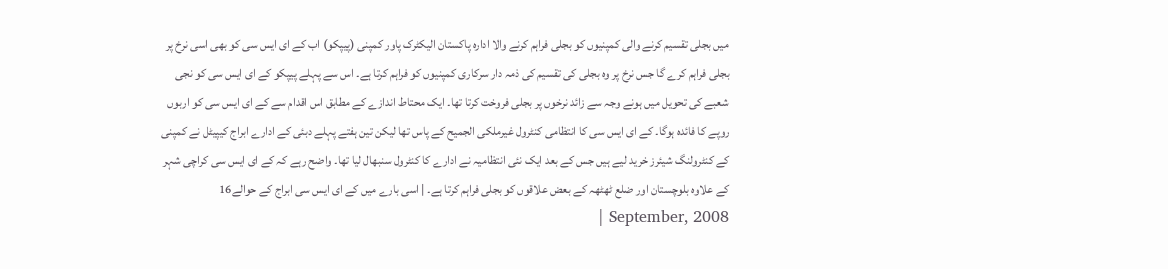میں بجلی تقسیم کرنے والی کمپنیوں کو بجلی فراہم کرنے والا ادارہ پاکستان الیکٹرک پاور کمپنی (پیپکو) اب کے ای ایس سی کو بھی اسی نرخ پر بجلی فراہم کرے گا جس نرخ پر وہ بجلی کی تقسیم کی ذمہ دار سرکاری کمپنیوں کو فراہم کرتا ہے۔ اس سے پہلے پیپکو کے ای ایس سی کو نجی شعبے کی تحویل میں ہونے وجہ سے زائد نرخوں پر بجلی فروخت کرتا تھا۔ ایک محتاط اندازے کے مطابق اس اقدام سے کے ای ایس سی کو اربوں روپے کا فائدہ ہوگا۔ کے ای ایس سی کا انتظامی کنٹرول غیرملکی الجمیح کے پاس تھا لیکن تین ہفتے پہلے دبئی کے ادارے ابراج کیپیٹل نے کمپنی کے کنٹرولنگ شیئرز خرید لیے ہیں جس کے بعد ایک نئی انتظامیہ نے ادارے کا کنٹرول سنبھال لیا تھا۔ واضح رہے کہ کے ای ایس سی کراچی شہر کے علاوہ بلوچستان اور ضلع ٹھٹھہ کے بعض علاقوں کو بجلی فراہم کرتا ہے۔ | اسی بارے میں کے ای ایس سی ابراج کے حوالے16 September, 2008 |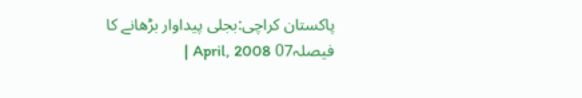پاکستان کراچی:بجلی پیداوار بڑھانے کا فیصلہ07 April, 2008 |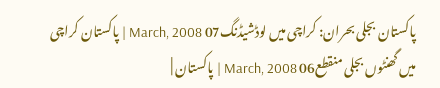پاکستان بجلی بحران: کراچی میں لوڈشیڈنگ07 March, 2008 | پاکستان کراچی میں گھنٹوں بجلی منقطع06 March, 2008 | پاکستان |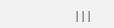|||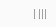| |||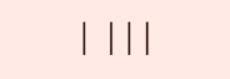| |||